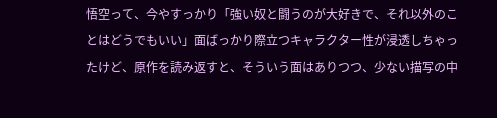悟空って、今やすっかり「強い奴と闘うのが大好きで、それ以外のことはどうでもいい」面ばっかり際立つキャラクター性が浸透しちゃったけど、原作を読み返すと、そういう面はありつつ、少ない描写の中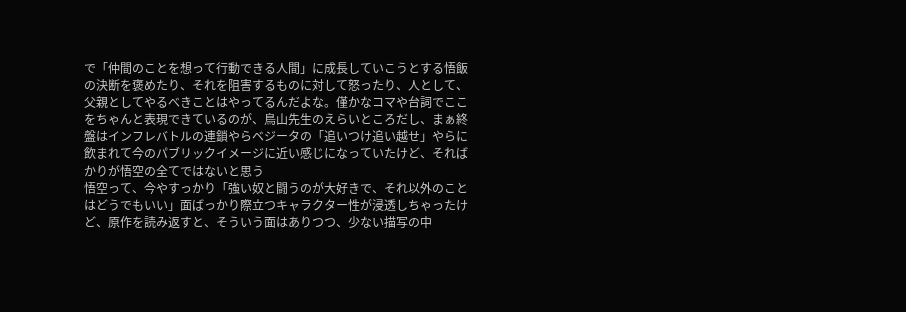で「仲間のことを想って行動できる人間」に成長していこうとする悟飯の決断を褒めたり、それを阻害するものに対して怒ったり、人として、父親としてやるべきことはやってるんだよな。僅かなコマや台詞でここをちゃんと表現できているのが、鳥山先生のえらいところだし、まぁ終盤はインフレバトルの連鎖やらベジータの「追いつけ追い越せ」やらに飲まれて今のパブリックイメージに近い感じになっていたけど、そればかりが悟空の全てではないと思う
悟空って、今やすっかり「強い奴と闘うのが大好きで、それ以外のことはどうでもいい」面ばっかり際立つキャラクター性が浸透しちゃったけど、原作を読み返すと、そういう面はありつつ、少ない描写の中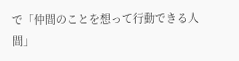で「仲間のことを想って行動できる人間」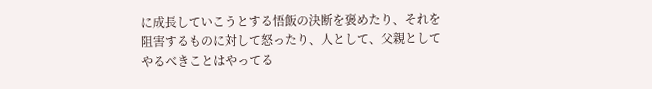に成長していこうとする悟飯の決断を褒めたり、それを阻害するものに対して怒ったり、人として、父親としてやるべきことはやってる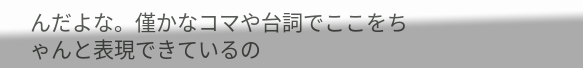んだよな。僅かなコマや台詞でここをちゃんと表現できているの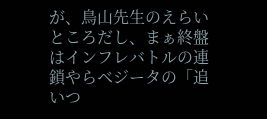が、鳥山先生のえらいところだし、まぁ終盤はインフレバトルの連鎖やらベジータの「追いつ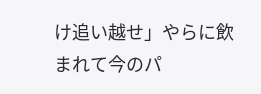け追い越せ」やらに飲まれて今のパ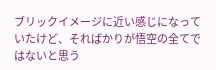ブリックイメージに近い感じになっていたけど、そればかりが悟空の全てではないと思う